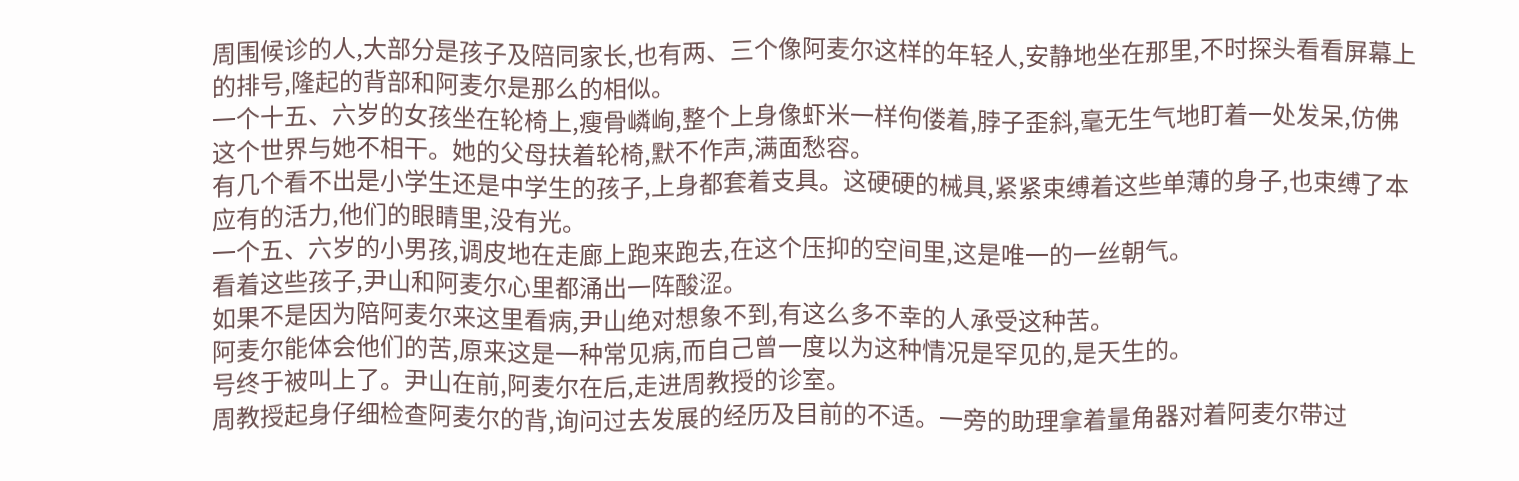周围候诊的人,大部分是孩子及陪同家长,也有两、三个像阿麦尔这样的年轻人,安静地坐在那里,不时探头看看屏幕上的排号,隆起的背部和阿麦尔是那么的相似。
一个十五、六岁的女孩坐在轮椅上,瘦骨嶙峋,整个上身像虾米一样佝偻着,脖子歪斜,毫无生气地盯着一处发呆,仿佛这个世界与她不相干。她的父母扶着轮椅,默不作声,满面愁容。
有几个看不出是小学生还是中学生的孩子,上身都套着支具。这硬硬的械具,紧紧束缚着这些单薄的身子,也束缚了本应有的活力,他们的眼睛里,没有光。
一个五、六岁的小男孩,调皮地在走廊上跑来跑去,在这个压抑的空间里,这是唯一的一丝朝气。
看着这些孩子,尹山和阿麦尔心里都涌出一阵酸涩。
如果不是因为陪阿麦尔来这里看病,尹山绝对想象不到,有这么多不幸的人承受这种苦。
阿麦尔能体会他们的苦,原来这是一种常见病,而自己曾一度以为这种情况是罕见的,是天生的。
号终于被叫上了。尹山在前,阿麦尔在后,走进周教授的诊室。
周教授起身仔细检查阿麦尔的背,询问过去发展的经历及目前的不适。一旁的助理拿着量角器对着阿麦尔带过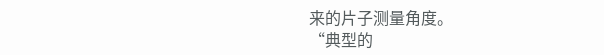来的片子测量角度。
“典型的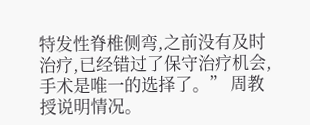特发性脊椎侧弯,之前没有及时治疗,已经错过了保守治疗机会,手术是唯一的选择了。” 周教授说明情况。